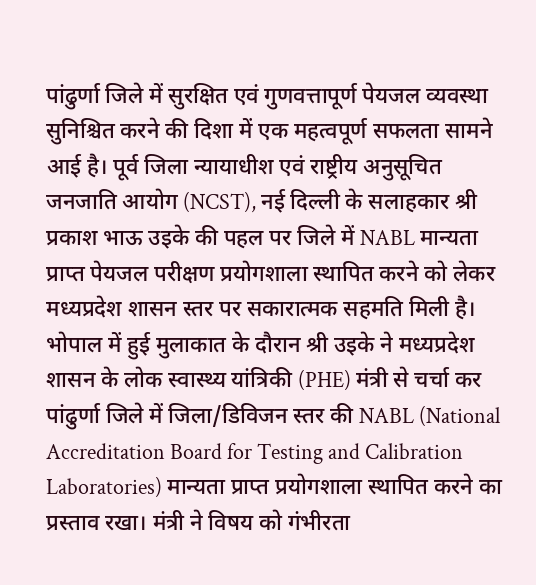पांढुर्णा जिले में सुरक्षित एवं गुणवत्तापूर्ण पेयजल व्यवस्था सुनिश्चित करने की दिशा में एक महत्वपूर्ण सफलता सामने आई है। पूर्व जिला न्यायाधीश एवं राष्ट्रीय अनुसूचित जनजाति आयोग (NCST), नई दिल्ली के सलाहकार श्री प्रकाश भाऊ उइके की पहल पर जिले में NABL मान्यता प्राप्त पेयजल परीक्षण प्रयोगशाला स्थापित करने को लेकर मध्यप्रदेश शासन स्तर पर सकारात्मक सहमति मिली है।
भोपाल में हुई मुलाकात के दौरान श्री उइके ने मध्यप्रदेश शासन के लोक स्वास्थ्य यांत्रिकी (PHE) मंत्री से चर्चा कर पांढुर्णा जिले में जिला/डिविजन स्तर की NABL (National Accreditation Board for Testing and Calibration Laboratories) मान्यता प्राप्त प्रयोगशाला स्थापित करने का प्रस्ताव रखा। मंत्री ने विषय को गंभीरता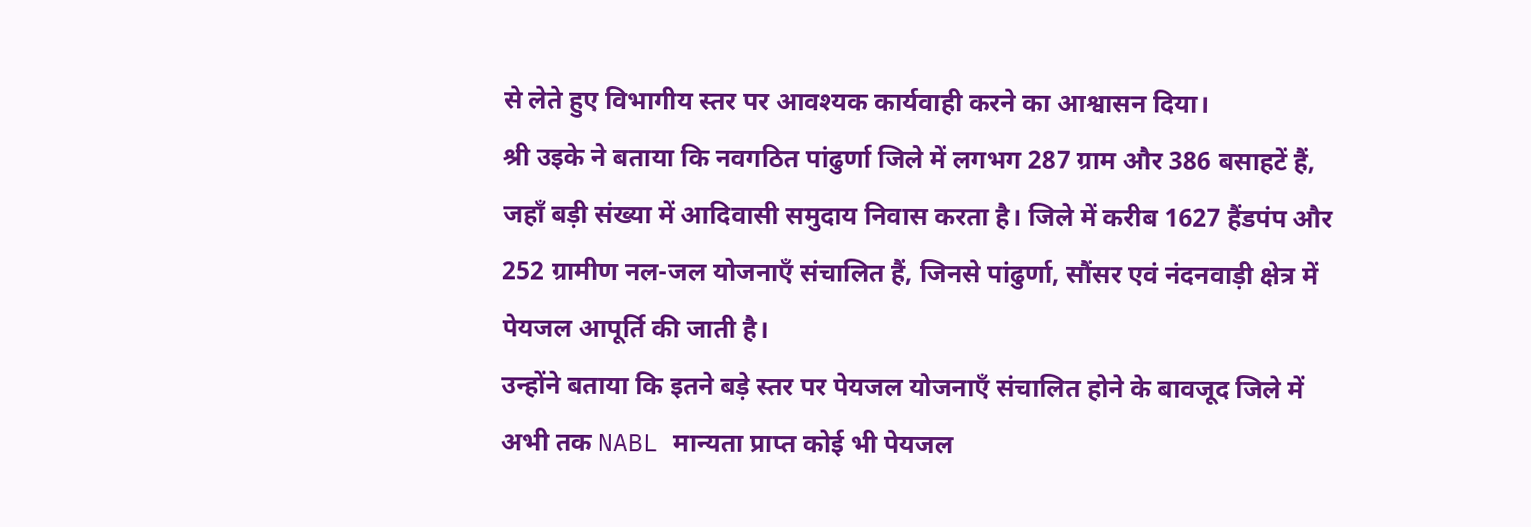से लेते हुए विभागीय स्तर पर आवश्यक कार्यवाही करने का आश्वासन दिया।
श्री उइके ने बताया कि नवगठित पांढुर्णा जिले में लगभग 287 ग्राम और 386 बसाहटें हैं, जहाँ बड़ी संख्या में आदिवासी समुदाय निवास करता है। जिले में करीब 1627 हैंडपंप और 252 ग्रामीण नल-जल योजनाएँ संचालित हैं, जिनसे पांढुर्णा, सौंसर एवं नंदनवाड़ी क्षेत्र में पेयजल आपूर्ति की जाती है।
उन्होंने बताया कि इतने बड़े स्तर पर पेयजल योजनाएँ संचालित होने के बावजूद जिले में अभी तक NABL मान्यता प्राप्त कोई भी पेयजल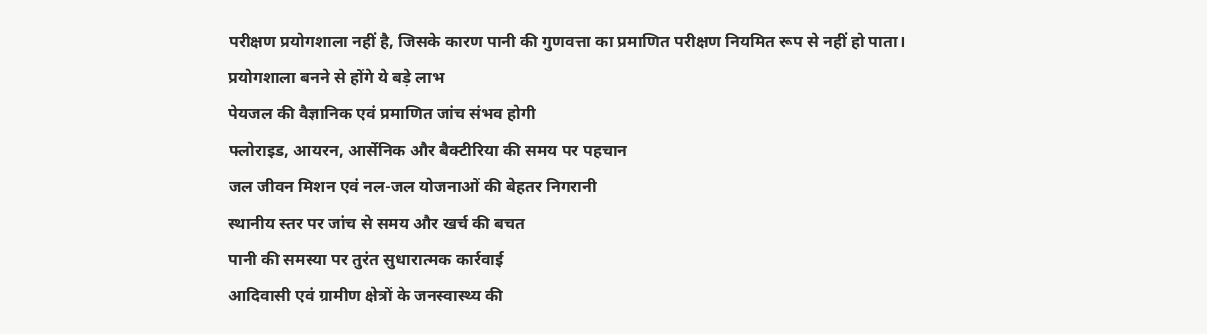परीक्षण प्रयोगशाला नहीं है, जिसके कारण पानी की गुणवत्ता का प्रमाणित परीक्षण नियमित रूप से नहीं हो पाता।
प्रयोगशाला बनने से होंगे ये बड़े लाभ
पेयजल की वैज्ञानिक एवं प्रमाणित जांच संभव होगी
फ्लोराइड, आयरन, आर्सेनिक और बैक्टीरिया की समय पर पहचान
जल जीवन मिशन एवं नल-जल योजनाओं की बेहतर निगरानी
स्थानीय स्तर पर जांच से समय और खर्च की बचत
पानी की समस्या पर तुरंत सुधारात्मक कार्रवाई
आदिवासी एवं ग्रामीण क्षेत्रों के जनस्वास्थ्य की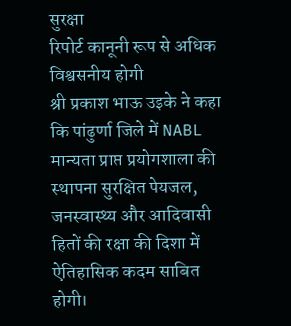सुरक्षा
रिपोर्ट कानूनी रूप से अधिक विश्वसनीय होगी
श्री प्रकाश भाऊ उइके ने कहा कि पांढुर्णा जिले में NABL मान्यता प्राप्त प्रयोगशाला की स्थापना सुरक्षित पेयजल, जनस्वास्थ्य और आदिवासी हितों की रक्षा की दिशा में ऐतिहासिक कदम साबित होगी।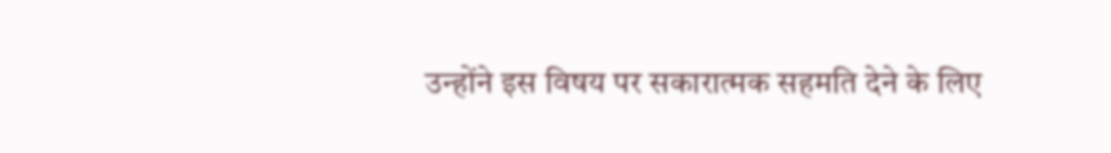उन्होंने इस विषय पर सकारात्मक सहमति देने के लिए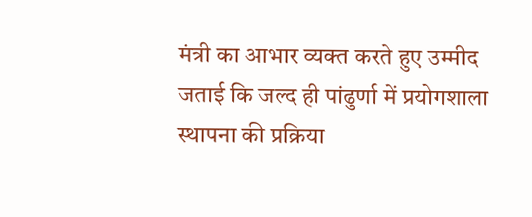मंत्री का आभार व्यक्त करते हुए उम्मीद जताई कि जल्द ही पांढुर्णा में प्रयोगशाला स्थापना की प्रक्रिया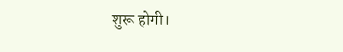शुरू होगी।